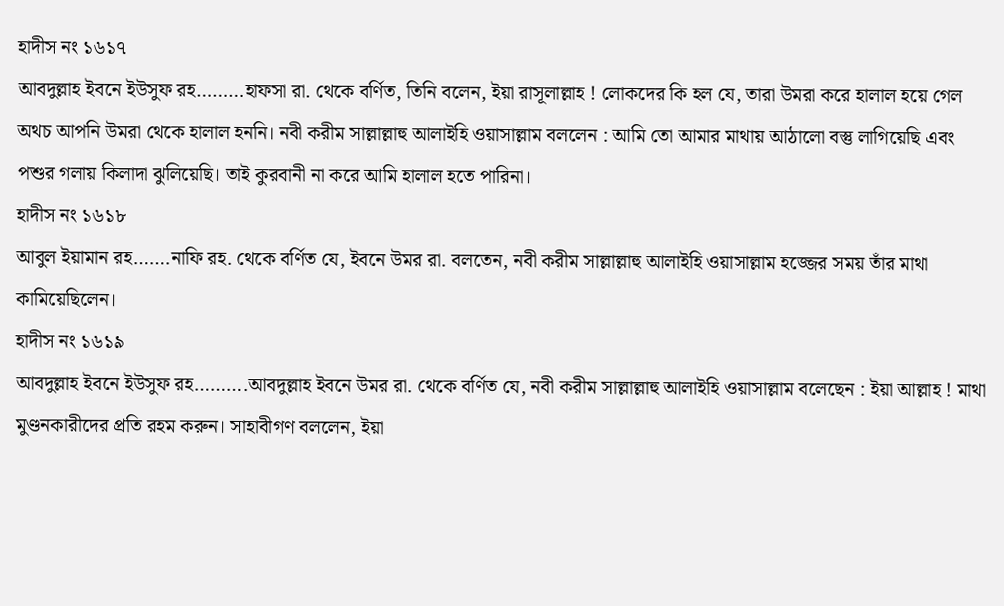হাদীস নং ১৬১৭
আবদুল্লাহ ইবনে ইউসুফ রহ………হাফসা রা. থেকে বর্ণিত, তিনি বলেন, ইয়া রাসূলাল্লাহ ! লোকদের কি হল যে, তারা উমরা করে হালাল হয়ে গেল অথচ আপনি উমরা থেকে হালাল হননি। নবী করীম সাল্লাল্লাহু আলাইহি ওয়াসাল্লাম বললেন : আমি তো আমার মাথায় আঠালো বস্তু লাগিয়েছি এবং পশুর গলায় কিলাদা ঝুলিয়েছি। তাই কুরবানী না করে আমি হালাল হতে পারিনা।
হাদীস নং ১৬১৮
আবুল ইয়ামান রহ…….নাফি রহ. থেকে বর্ণিত যে, ইবনে উমর রা. বলতেন, নবী করীম সাল্লাল্লাহু আলাইহি ওয়াসাল্লাম হজ্জের সময় তাঁর মাথা কামিয়েছিলেন।
হাদীস নং ১৬১৯
আবদুল্লাহ ইবনে ইউসুফ রহ……….আবদুল্লাহ ইবনে উমর রা. থেকে বর্ণিত যে, নবী করীম সাল্লাল্লাহু আলাইহি ওয়াসাল্লাম বলেছেন : ইয়া আল্লাহ ! মাথা মুণ্ডনকারীদের প্রতি রহম করুন। সাহাবীগণ বললেন, ইয়া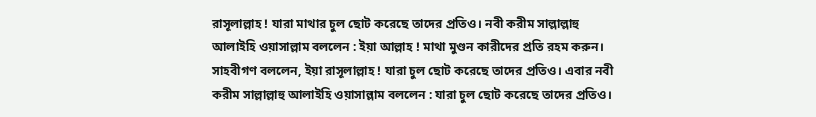রাসূলাল্লাহ ! যারা মাথার চুল ছোট করেছে তাদের প্রতিও। নবী করীম সাল্লাল্লাহু আলাইহি ওয়াসাল্লাম বললেন : ইয়া আল্লাহ ! মাথা মুণ্ডন কারীদের প্রতি রহম করুন। সাহবীগণ বললেন, ইয়া রাসূলাল্লাহ ! যারা চুল ছোট করেছে তাদের প্রতিও। এবার নবী করীম সাল্লাল্লাহু আলাইহি ওয়াসাল্লাম বললেন : যারা চুল ছোট করেছে তাদের প্রতিও।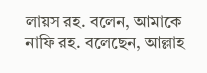লায়স রহ. বলেন, আমাকে নাফি রহ. বলেছেন, আল্লাহ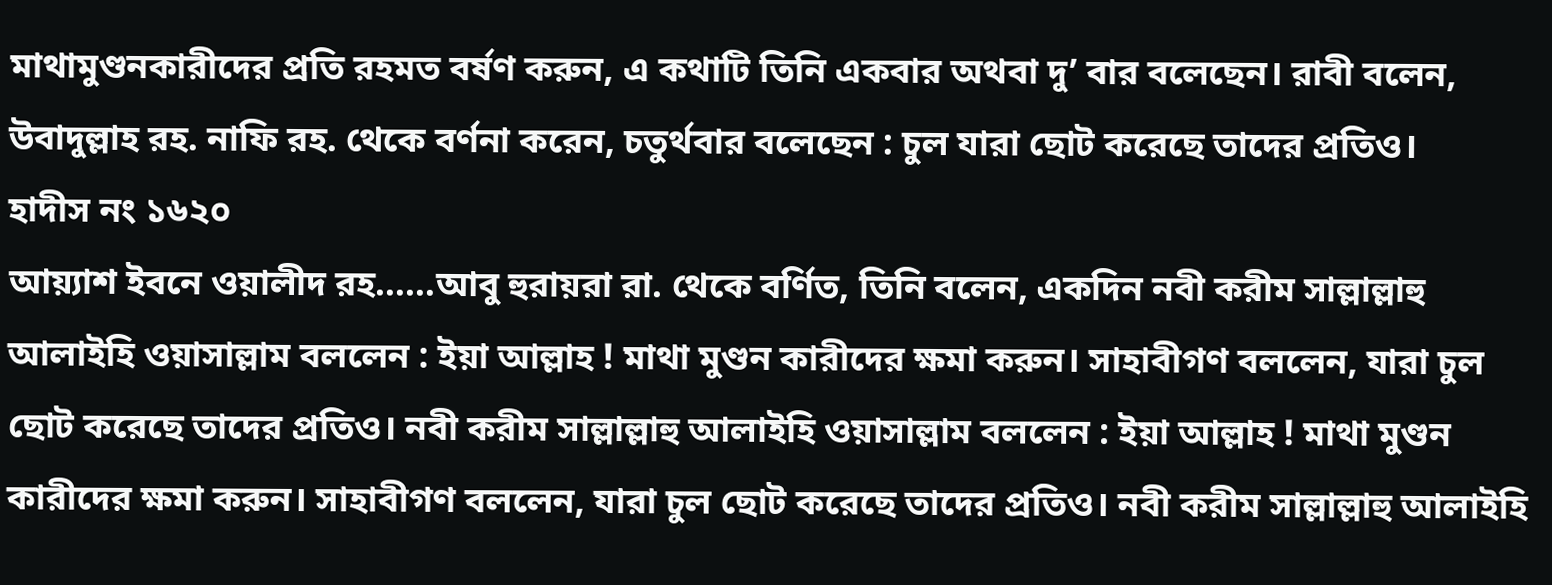মাথামুণ্ডনকারীদের প্রতি রহমত বর্ষণ করুন, এ কথাটি তিনি একবার অথবা দু’ বার বলেছেন। রাবী বলেন, উবাদুল্লাহ রহ. নাফি রহ. থেকে বর্ণনা করেন, চতুর্থবার বলেছেন : চুল যারা ছোট করেছে তাদের প্রতিও।
হাদীস নং ১৬২০
আয়্যাশ ইবনে ওয়ালীদ রহ……আবু হুরায়রা রা. থেকে বর্ণিত, তিনি বলেন, একদিন নবী করীম সাল্লাল্লাহু আলাইহি ওয়াসাল্লাম বললেন : ইয়া আল্লাহ ! মাথা মুণ্ডন কারীদের ক্ষমা করুন। সাহাবীগণ বললেন, যারা চুল ছোট করেছে তাদের প্রতিও। নবী করীম সাল্লাল্লাহু আলাইহি ওয়াসাল্লাম বললেন : ইয়া আল্লাহ ! মাথা মুণ্ডন কারীদের ক্ষমা করুন। সাহাবীগণ বললেন, যারা চুল ছোট করেছে তাদের প্রতিও। নবী করীম সাল্লাল্লাহু আলাইহি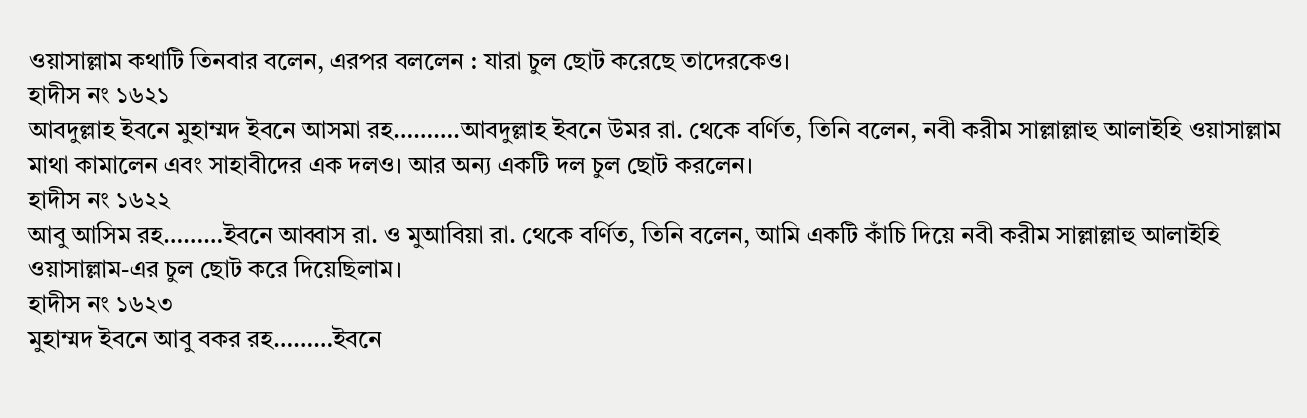ওয়াসাল্লাম কথাটি তিনবার বলেন, এরপর বললেন : যারা চুল ছোট করেছে তাদেরকেও।
হাদীস নং ১৬২১
আবদুল্লাহ ইবনে মুহাম্মদ ইবনে আসমা রহ……….আবদুল্লাহ ইবনে উমর রা. থেকে বর্ণিত, তিনি বলেন, নবী করীম সাল্লাল্লাহু আলাইহি ওয়াসাল্লাম মাথা কামালেন এবং সাহাবীদের এক দলও। আর অন্য একটি দল চুল ছোট করলেন।
হাদীস নং ১৬২২
আবু আসিম রহ………ইবনে আব্বাস রা. ও মুআবিয়া রা. থেকে বর্ণিত, তিনি বলেন, আমি একটি কাঁচি দিয়ে নবী করীম সাল্লাল্লাহু আলাইহি ওয়াসাল্লাম-এর চুল ছোট করে দিয়েছিলাম।
হাদীস নং ১৬২৩
মুহাম্মদ ইবনে আবু বকর রহ………ইবনে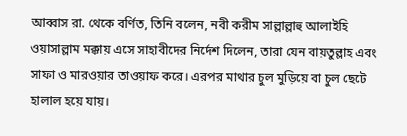আব্বাস রা. থেকে বর্ণিত, তিনি বলেন, নবী করীম সাল্লাল্লাহু আলাইহি ওয়াসাল্লাম মক্কায় এসে সাহাবীদের নির্দেশ দিলেন, তারা যেন বায়তুল্লাহ এবং সাফা ও মারওয়ার তাওয়াফ করে। এরপর মাথার চুল মুড়িয়ে বা চুল ছেটে হালাল হয়ে যায়।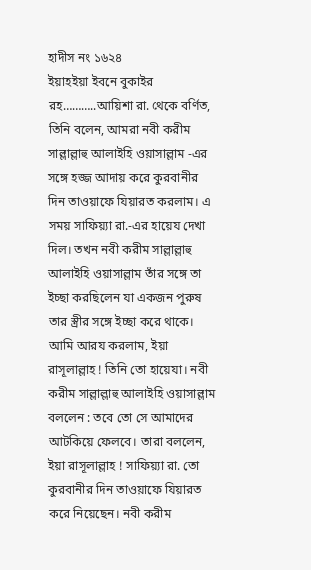হাদীস নং ১৬২৪
ইয়াহইয়া ইবনে বুকাইর রহ………..আয়িশা রা. থেকে বর্ণিত, তিনি বলেন, আমরা নবী করীম সাল্লাল্লাহু আলাইহি ওয়াসাল্লাম -এর সঙ্গে হজ্জ আদায় করে কুরবানীর দিন তাওয়াফে যিয়ারত করলাম। এ সময় সাফিয়্যা রা.-এর হায়েয দেখা দিল। তখন নবী করীম সাল্লাল্লাহু আলাইহি ওয়াসাল্লাম তাঁর সঙ্গে তা ইচ্ছা করছিলেন যা একজন পুরুষ তার স্ত্রীর সঙ্গে ইচ্ছা করে থাকে। আমি আরয করলাম, ইয়া রাসূলাল্লাহ ! তিনি তো হায়েযা। নবী করীম সাল্লাল্লাহু আলাইহি ওয়াসাল্লাম বললেন : তবে তো সে আমাদের আটকিয়ে ফেলবে। তারা বললেন, ইয়া রাসূলাল্লাহ ! সাফিয়্যা রা. তো কুরবানীর দিন তাওয়াফে যিয়ারত করে নিয়েছেন। নবী করীম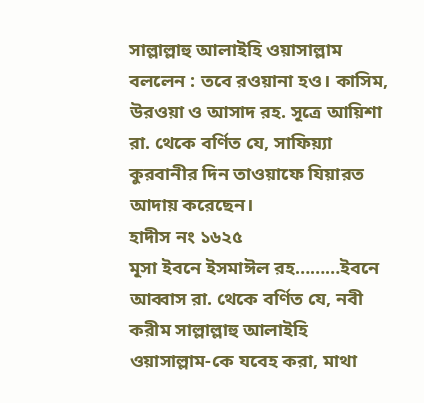সাল্লাল্লাহু আলাইহি ওয়াসাল্লাম বললেন : তবে রওয়ানা হও। কাসিম, উরওয়া ও আসাদ রহ. সূত্রে আয়িশা রা. থেকে বর্ণিত যে, সাফিয়্যা কুরবানীর দিন তাওয়াফে যিয়ারত আদায় করেছেন।
হাদীস নং ১৬২৫
মূসা ইবনে ইসমাঈল রহ………ইবনে আব্বাস রা. থেকে বর্ণিত যে, নবী করীম সাল্লাল্লাহু আলাইহি ওয়াসাল্লাম-কে যবেহ করা, মাথা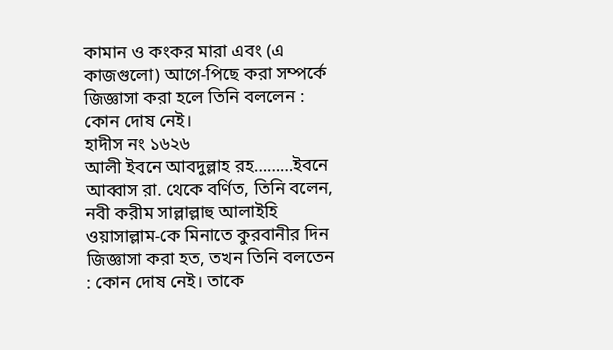কামান ও কংকর মারা এবং (এ কাজগুলো) আগে-পিছে করা সম্পর্কে জিজ্ঞাসা করা হলে তিনি বললেন : কোন দোষ নেই।
হাদীস নং ১৬২৬
আলী ইবনে আবদুল্লাহ রহ………ইবনে আব্বাস রা. থেকে বর্ণিত, তিনি বলেন, নবী করীম সাল্লাল্লাহু আলাইহি ওয়াসাল্লাম-কে মিনাতে কুরবানীর দিন জিজ্ঞাসা করা হত, তখন তিনি বলতেন : কোন দোষ নেই। তাকে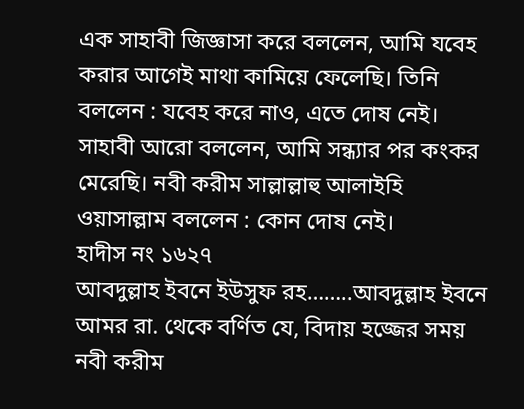এক সাহাবী জিজ্ঞাসা করে বললেন, আমি যবেহ করার আগেই মাথা কামিয়ে ফেলেছি। তিনি বললেন : যবেহ করে নাও, এতে দোষ নেই। সাহাবী আরো বললেন, আমি সন্ধ্যার পর কংকর মেরেছি। নবী করীম সাল্লাল্লাহু আলাইহি ওয়াসাল্লাম বললেন : কোন দোষ নেই।
হাদীস নং ১৬২৭
আবদুল্লাহ ইবনে ইউসুফ রহ……..আবদুল্লাহ ইবনে আমর রা. থেকে বর্ণিত যে, বিদায় হজ্জের সময় নবী করীম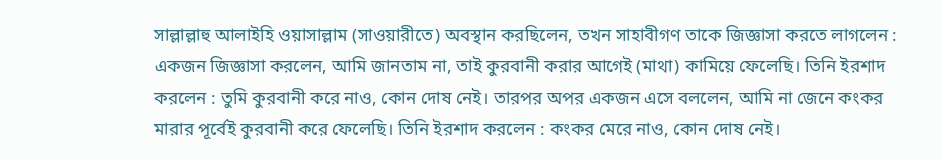সাল্লাল্লাহু আলাইহি ওয়াসাল্লাম (সাওয়ারীতে) অবস্থান করছিলেন, তখন সাহাবীগণ তাকে জিজ্ঞাসা করতে লাগলেন : একজন জিজ্ঞাসা করলেন, আমি জানতাম না, তাই কুরবানী করার আগেই (মাথা) কামিয়ে ফেলেছি। তিনি ইরশাদ করলেন : তুমি কুরবানী করে নাও, কোন দোষ নেই। তারপর অপর একজন এসে বললেন, আমি না জেনে কংকর মারার পূর্বেই কুরবানী করে ফেলেছি। তিনি ইরশাদ করলেন : কংকর মেরে নাও, কোন দোষ নেই।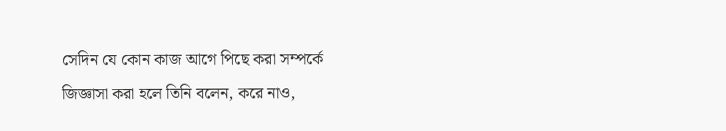সেদিন যে কোন কাজ আগে পিছে করা সম্পর্কে জিজ্ঞাসা করা হলে তিনি বলেন, করে নাও,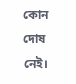কোন দোষ নেই।